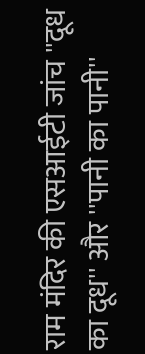राम मंदिर की एसआईटी जांच ''दूध का दूध'' और ''पानी का पानी''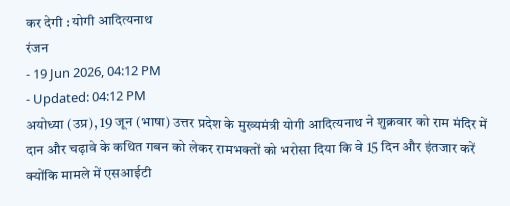कर देगी : योगी आदित्यनाथ
रंजन
- 19 Jun 2026, 04:12 PM
- Updated: 04:12 PM
अयोध्या (उप्र), 19 जून (भाषा) उत्तर प्रदेश के मुख्यमंत्री योगी आदित्यनाथ ने शुक्रवार को राम मंदिर में दान और चढ़ावे के कथित गबन को लेकर रामभक्तों को भरोसा दिया कि वे 15 दिन और इंतजार करें क्योंकि मामले में एसआईटी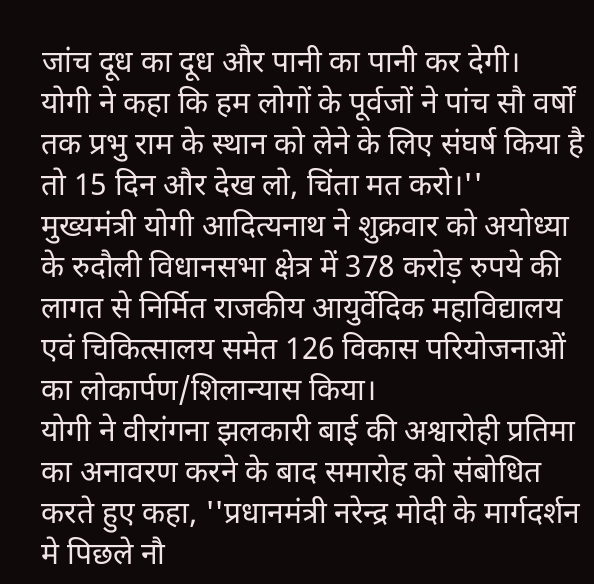जांच दूध का दूध और पानी का पानी कर देगी।
योगी ने कहा कि हम लोगों के पूर्वजों ने पांच सौ वर्षों तक प्रभु राम के स्थान को लेने के लिए संघर्ष किया है तो 15 दिन और देख लो, चिंता मत करो।''
मुख्यमंत्री योगी आदित्यनाथ ने शुक्रवार को अयोध्या के रुदौली विधानसभा क्षेत्र में 378 करोड़ रुपये की लागत से निर्मित राजकीय आयुर्वेदिक महाविद्यालय एवं चिकित्सालय समेत 126 विकास परियोजनाओं का लोकार्पण/शिलान्यास किया।
योगी ने वीरांगना झलकारी बाई की अश्वारोही प्रतिमा का अनावरण करने के बाद समारोह को संबोधित करते हुए कहा, ''प्रधानमंत्री नरेन्द्र मोदी के मार्गदर्शन मे पिछले नौ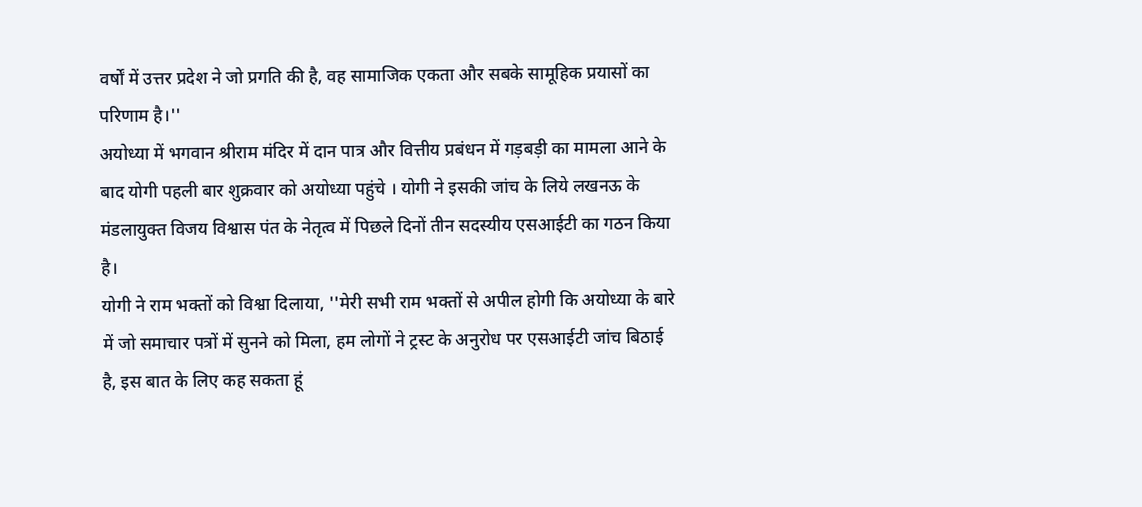वर्षों में उत्तर प्रदेश ने जो प्रगति की है, वह सामाजिक एकता और सबके सामूहिक प्रयासों का परिणाम है।''
अयोध्या में भगवान श्रीराम मंदिर में दान पात्र और वित्तीय प्रबंधन में गड़बड़ी का मामला आने के बाद योगी पहली बार शुक्रवार को अयोध्या पहुंचे । योगी ने इसकी जांच के लिये लखनऊ के मंडलायुक्त विजय विश्वास पंत के नेतृत्व में पिछले दिनों तीन सदस्यीय एसआईटी का गठन किया है।
योगी ने राम भक्तों को विश्वा दिलाया, ''मेरी सभी राम भक्तों से अपील होगी कि अयोध्या के बारे में जो समाचार पत्रों में सुनने को मिला, हम लोगों ने ट्रस्ट के अनुरोध पर एसआईटी जांच बिठाई है, इस बात के लिए कह सकता हूं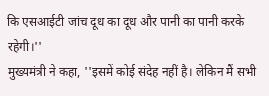कि एसआईटी जांच दूध का दूध और पानी का पानी करके रहेगी।''
मुख्यमंत्री ने कहा, ''इसमें कोई संदेह नहीं है। लेकिन मैं सभी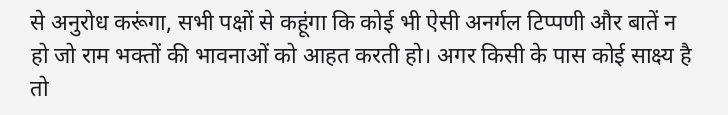से अनुरोध करूंगा, सभी पक्षों से कहूंगा कि कोई भी ऐसी अनर्गल टिप्पणी और बातें न हो जो राम भक्तों की भावनाओं को आहत करती हो। अगर किसी के पास कोई साक्ष्य है तो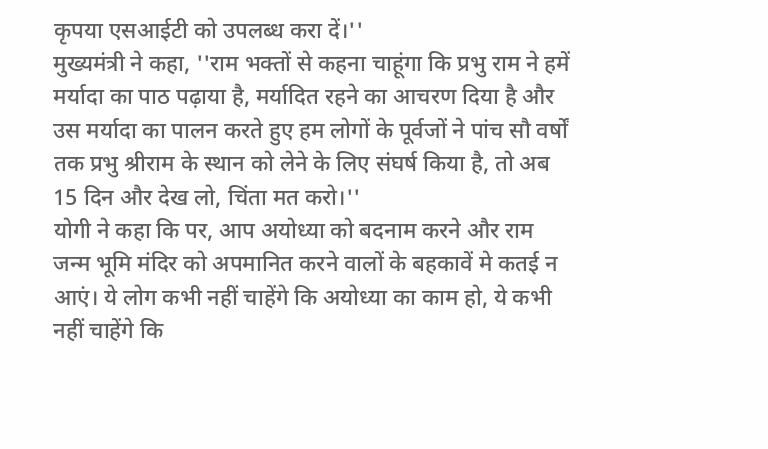कृपया एसआईटी को उपलब्ध करा दें।''
मुख्यमंत्री ने कहा, ''राम भक्तों से कहना चाहूंगा कि प्रभु राम ने हमें मर्यादा का पाठ पढ़ाया है, मर्यादित रहने का आचरण दिया है और उस मर्यादा का पालन करते हुए हम लोगों के पूर्वजों ने पांच सौ वर्षों तक प्रभु श्रीराम के स्थान को लेने के लिए संघर्ष किया है, तो अब 15 दिन और देख लो, चिंता मत करो।''
योगी ने कहा कि पर, आप अयोध्या को बदनाम करने और राम जन्म भूमि मंदिर को अपमानित करने वालों के बहकावें मे कतई न आएं। ये लोग कभी नहीं चाहेंगे कि अयोध्या का काम हो, ये कभी नहीं चाहेंगे कि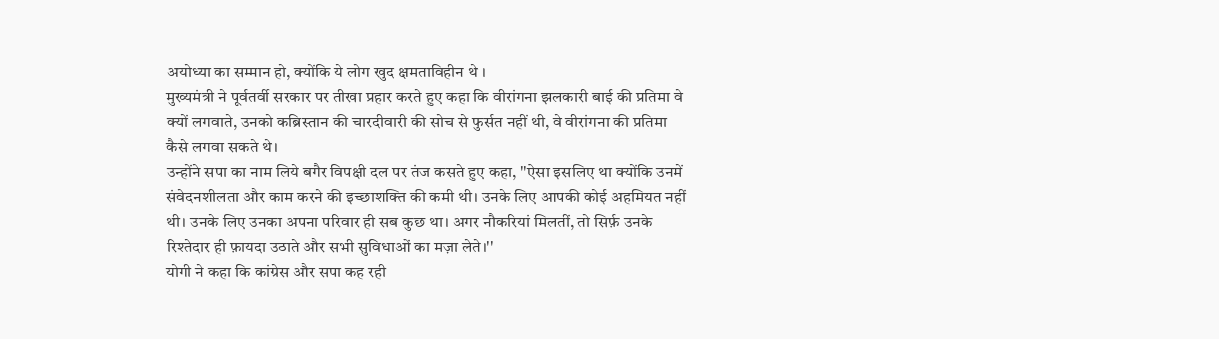अयोध्या का सम्मान हो, क्योंकि ये लोग खुद क्षमताविहीन थे ।
मुख्यमंत्री ने पूर्वतर्वी सरकार पर तीखा प्रहार करते हुए कहा कि वीरांगना झलकारी बाई की प्रतिमा वे क्यों लगवाते, उनको कब्रिस्तान की चारदीवारी की सोच से फुर्सत नहीं थी, वे वीरांगना की प्रतिमा कैसे लगवा सकते थे।
उन्होंने सपा का नाम लिये बगैर विपक्षी दल पर तंज कसते हुए कहा, ''ऐसा इसलिए था क्योंकि उनमें संवेदनशीलता और काम करने की इच्छाशक्ति की कमी थी। उनके लिए आपकी कोई अहमियत नहीं थी। उनके लिए उनका अपना परिवार ही सब कुछ था। अगर नौकरियां मिलतीं, तो सिर्फ़ उनके रिश्तेदार ही फ़ायदा उठाते और सभी सुविधाओं का मज़ा लेते।''
योगी ने कहा कि कांग्रेस और सपा कह रही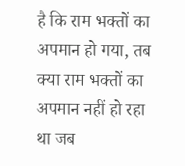है कि राम भक्तों का अपमान हो गया, तब क्या राम भक्तों का अपमान नहीं हो रहा था जब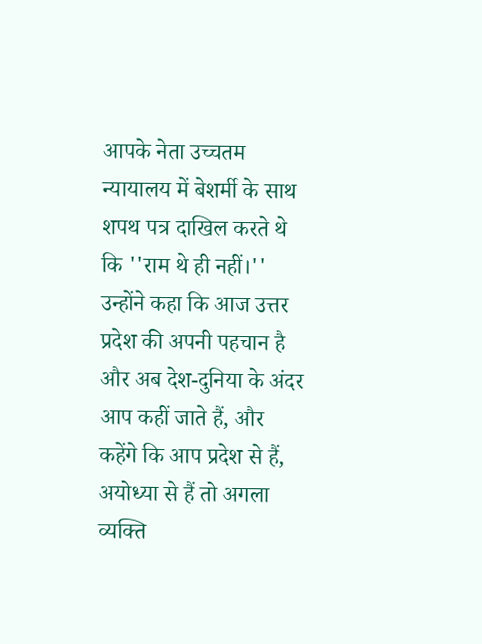आपके नेता उच्चतम न्यायालय में बेशर्मी के साथ शपथ पत्र दाखिल करते थे कि ''राम थे ही नहीं।''
उन्होंने कहा कि आज उत्तर प्रदेश की अपनी पहचान है और अब देश-दुनिया के अंदर आप कहीं जाते हैं, और कहेंगे कि आप प्रदेश से हैं, अयोध्या से हैं तो अगला व्यक्ति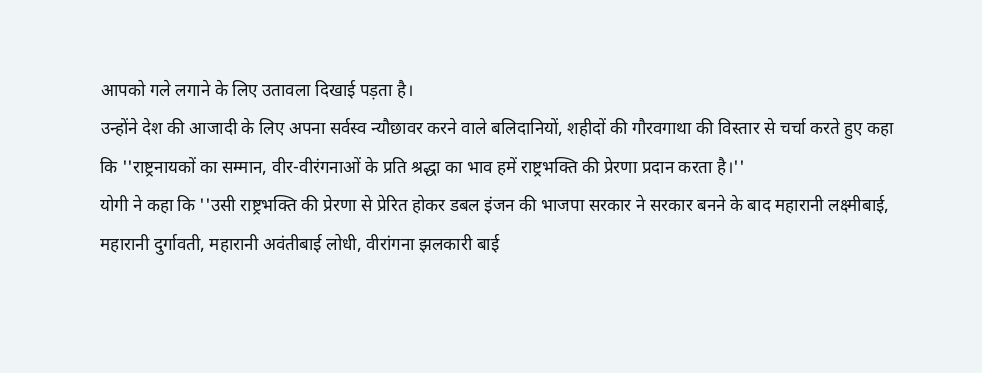आपको गले लगाने के लिए उतावला दिखाई पड़ता है।
उन्होंने देश की आजादी के लिए अपना सर्वस्व न्यौछावर करने वाले बलिदानियों, शहीदों की गौरवगाथा की विस्तार से चर्चा करते हुए कहा कि ''राष्ट्रनायकों का सम्मान, वीर-वीरंगनाओं के प्रति श्रद्धा का भाव हमें राष्ट्रभक्ति की प्रेरणा प्रदान करता है।''
योगी ने कहा कि ''उसी राष्ट्रभक्ति की प्रेरणा से प्रेरित होकर डबल इंजन की भाजपा सरकार ने सरकार बनने के बाद महारानी लक्ष्मीबाई, महारानी दुर्गावती, महारानी अवंतीबाई लोधी, वीरांगना झलकारी बाई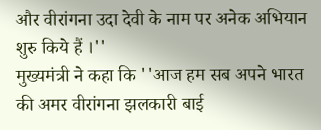और वीरांगना उदा देवी के नाम पर अनेक अभियान शुरु किये हैं ।''
मुख्यमंत्री ने कहा कि ''आज हम सब अपने भारत की अमर वीरांगना झलकारी बाई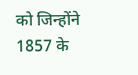को जिन्होंने 1857 के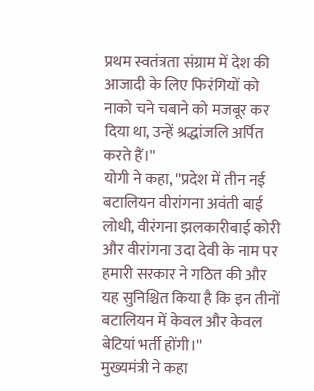प्रथम स्वतंत्रता संग्राम में देश की आजादी के लिए फिरंगियों को नाको चने चबाने को मजबूर कर दिया था, उन्हें श्रद्धांजलि अर्पित करते हैं।''
योगी ने कहा, ''प्रदेश में तीन नई बटालियन वीरांगना अवंती बाई लोधी, वीरंगना झलकारीबाई कोरी और वीरांगना उदा देवी के नाम पर हमारी सरकार ने गठित की और यह सुनिश्चित किया है कि इन तीनों बटालियन में केवल और केवल बेटियां भर्ती होंगी।''
मुख्यमंत्री ने कहा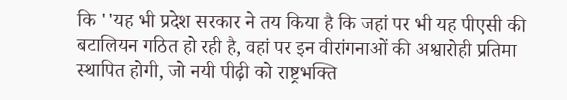कि ''यह भी प्रदेश सरकार ने तय किया है कि जहां पर भी यह पीएसी की बटालियन गठित हो रही है, वहां पर इन वीरांगनाओं की अश्वारोही प्रतिमा स्थापित होगी, जो नयी पीढ़ी को राष्ट्रभक्ति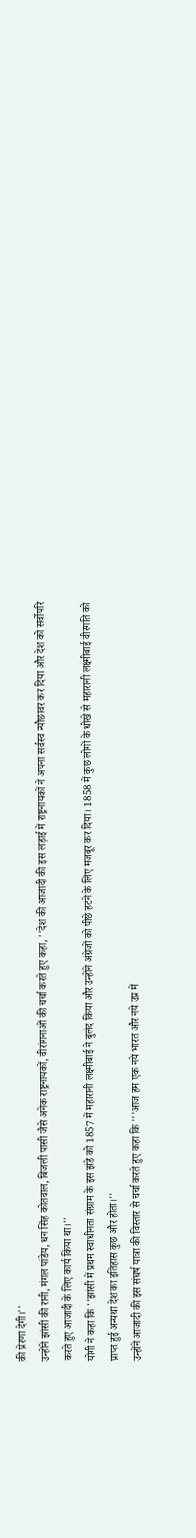की प्रेरणा देगी।''
उन्होंने झांसी की रानी, मंगल पांडेय, धन सिंह कोतवाल, बिजली पासी जैसे अनेक राष्ट्रनायकों, वीरांगनाओं की चर्चा करते हुए कहा, ''देश की आजादी की इस लड़ाई में राष्ट्रनायकों ने अपना सर्वस्व न्यौछावर कर दिया और देश को सर्वोपरि करते हुए आजादी के लिए कार्य किया था।''
योगी ने कहा कि ''झांसी में प्रथम स्वाधीनता संग्राम के इस झंडे को 1857 में महारानी लक्ष्मीबाई ने बुलंद किया और उन्होंने अंग्रेजों को पीछे हटने के लिए मजबूर कर दिया। 1858 में कुछ लोगों के धोखे से महारानी लक्ष्मीबाई वीरगति को प्राप्त हुई अन्यथा देश का इतिहास कुछ और होता।''
उन्होंने आजादी की इस संघर्ष यात्रा की विस्तार से चर्चा करते हुए कहा कि '''आज हम एक नये भारत और नये उप्र में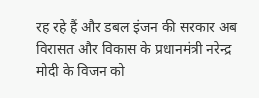रह रहे हैं और डबल इंजन की सरकार अब विरासत और विकास के प्रधानमंत्री नरेन्द्र मोदी के विजन को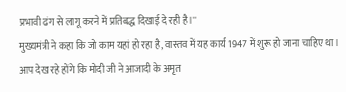प्रभावी ढंग से लागू करने में प्रतिबद्ध दिखाई दे रही है।''
मुख्यमंत्री ने कहा कि जो काम यहां हो रहा है, वास्तव में यह कार्य 1947 में शुरू हो जाना चाहिए था। आप देख रहे होंगे कि मोदी जी ने आजादी के अमृत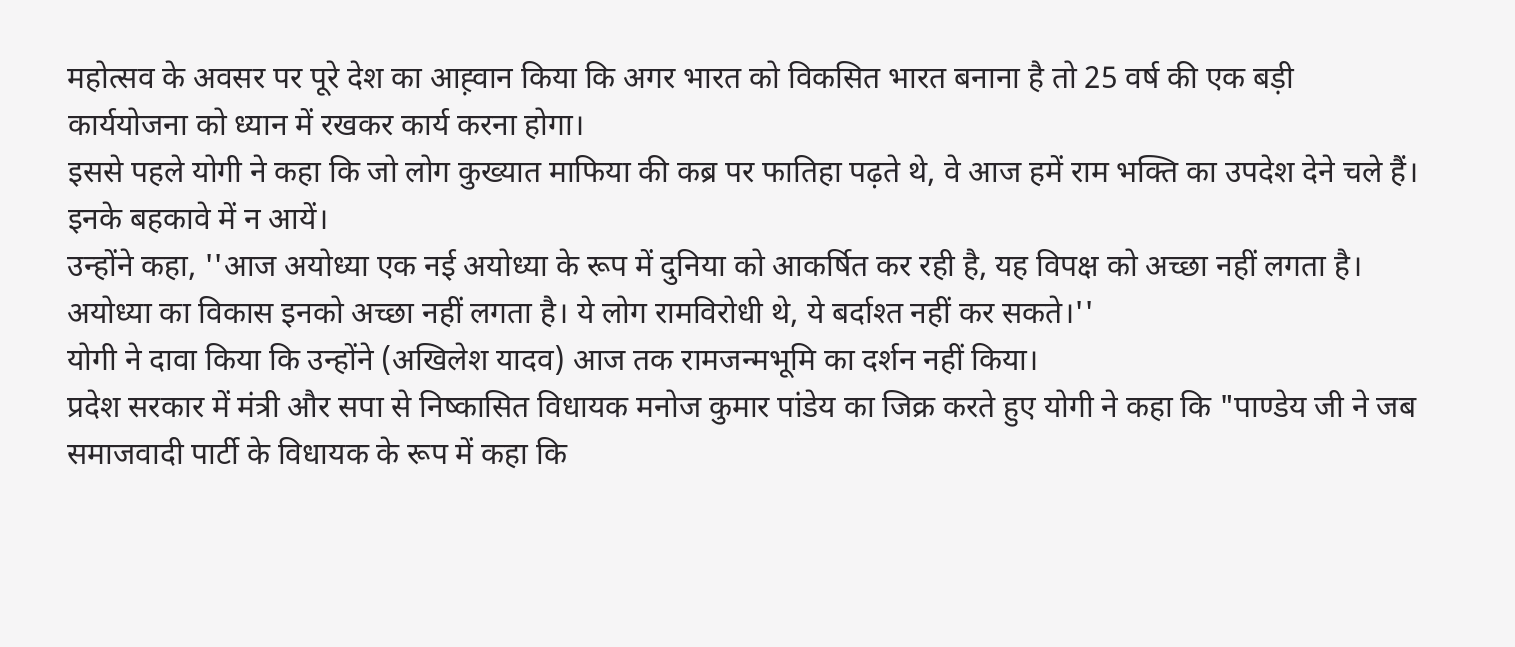महोत्सव के अवसर पर पूरे देश का आह़्वान किया कि अगर भारत को विकसित भारत बनाना है तो 25 वर्ष की एक बड़ी कार्ययोजना को ध्यान में रखकर कार्य करना होगा।
इससे पहले योगी ने कहा कि जो लोग कुख्यात माफिया की कब्र पर फातिहा पढ़ते थे, वे आज हमें राम भक्ति का उपदेश देने चले हैं। इनके बहकावे में न आयें।
उन्होंने कहा, ''आज अयोध्या एक नई अयोध्या के रूप में दुनिया को आकर्षित कर रही है, यह विपक्ष को अच्छा नहीं लगता है। अयोध्या का विकास इनको अच्छा नहीं लगता है। ये लोग रामविरोधी थे, ये बर्दाश्त नहीं कर सकते।''
योगी ने दावा किया कि उन्होंने (अखिलेश यादव) आज तक रामजन्मभूमि का दर्शन नहीं किया।
प्रदेश सरकार में मंत्री और सपा से निष्कासित विधायक मनोज कुमार पांडेय का जिक्र करते हुए योगी ने कहा कि "पाण्डेय जी ने जब समाजवादी पार्टी के विधायक के रूप में कहा कि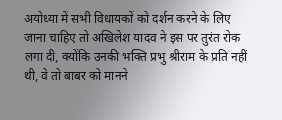अयोध्या में सभी विधायकों को दर्शन करने के लिए जाना चाहिए तो अखिलेश यादव ने इस पर तुरंत रोक लगा दी, क्योंकि उनकी भक्ति प्रभु श्रीराम के प्रति नहीं थी, वे तो बाबर को मानने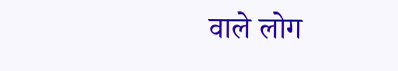वाले लोग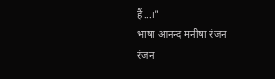हैं...।"
भाषा आनन्द मनीषा रंजन
रंजन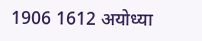1906 1612 अयोध्या